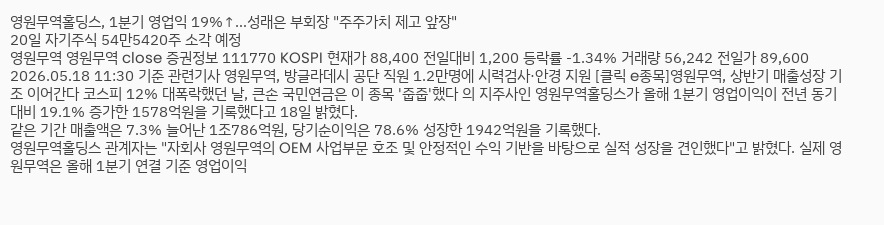영원무역홀딩스, 1분기 영업익 19%↑…성래은 부회장 "주주가치 제고 앞장"
20일 자기주식 54만5420주 소각 예정
영원무역 영원무역 close 증권정보 111770 KOSPI 현재가 88,400 전일대비 1,200 등락률 -1.34% 거래량 56,242 전일가 89,600 2026.05.18 11:30 기준 관련기사 영원무역, 방글라데시 공단 직원 1.2만명에 시력검사·안경 지원 [클릭 e종목]영원무역, 상반기 매출성장 기조 이어간다 코스피 12% 대폭락했던 날, 큰손 국민연금은 이 종목 '줍줍'했다 의 지주사인 영원무역홀딩스가 올해 1분기 영업이익이 전년 동기 대비 19.1% 증가한 1578억원을 기록했다고 18일 밝혔다.
같은 기간 매출액은 7.3% 늘어난 1조786억원, 당기순이익은 78.6% 성장한 1942억원을 기록했다.
영원무역홀딩스 관계자는 "자회사 영원무역의 OEM 사업부문 호조 및 안정적인 수익 기반을 바탕으로 실적 성장을 견인했다"고 밝혔다. 실제 영원무역은 올해 1분기 연결 기준 영업이익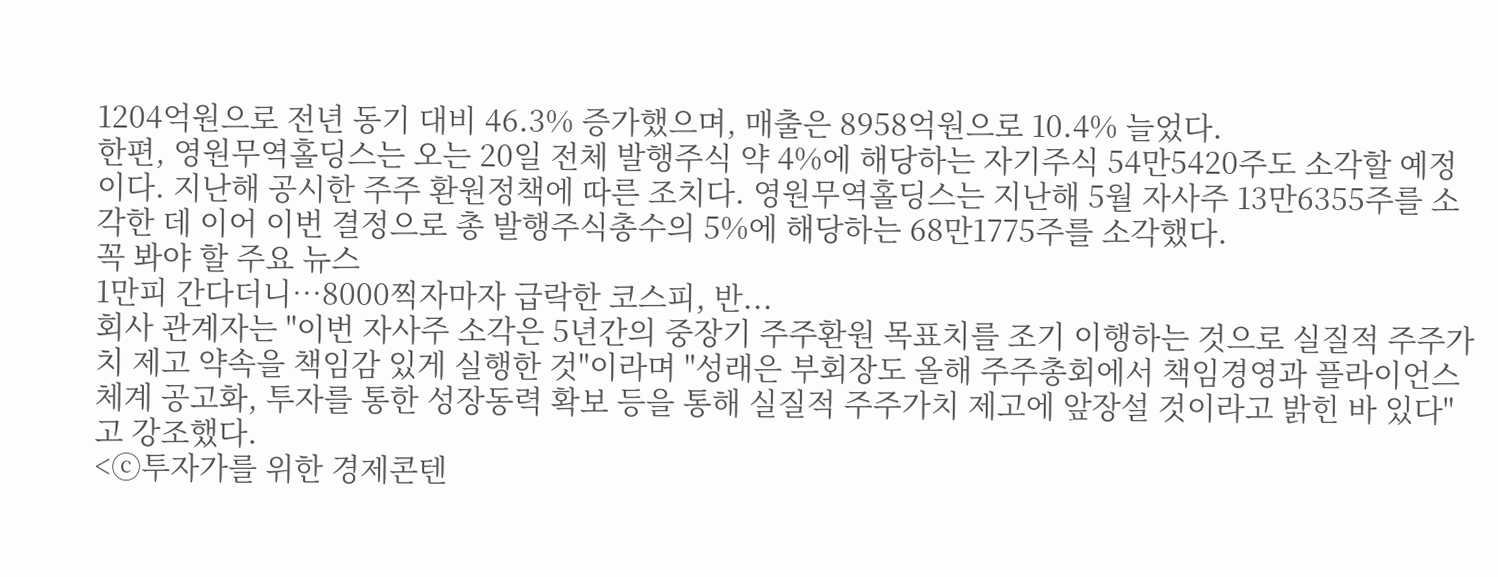1204억원으로 전년 동기 대비 46.3% 증가했으며, 매출은 8958억원으로 10.4% 늘었다.
한편, 영원무역홀딩스는 오는 20일 전체 발행주식 약 4%에 해당하는 자기주식 54만5420주도 소각할 예정이다. 지난해 공시한 주주 환원정책에 따른 조치다. 영원무역홀딩스는 지난해 5월 자사주 13만6355주를 소각한 데 이어 이번 결정으로 총 발행주식총수의 5%에 해당하는 68만1775주를 소각했다.
꼭 봐야 할 주요 뉴스
1만피 간다더니…8000찍자마자 급락한 코스피, 반...
회사 관계자는 "이번 자사주 소각은 5년간의 중장기 주주환원 목표치를 조기 이행하는 것으로 실질적 주주가치 제고 약속을 책임감 있게 실행한 것"이라며 "성래은 부회장도 올해 주주총회에서 책임경영과 플라이언스 체계 공고화, 투자를 통한 성장동력 확보 등을 통해 실질적 주주가치 제고에 앞장설 것이라고 밝힌 바 있다"고 강조했다.
<ⓒ투자가를 위한 경제콘텐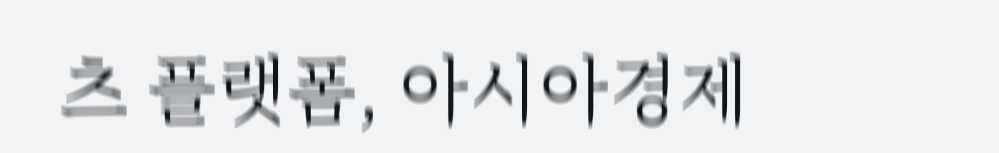츠 플랫폼, 아시아경제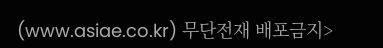(www.asiae.co.kr) 무단전재 배포금지>